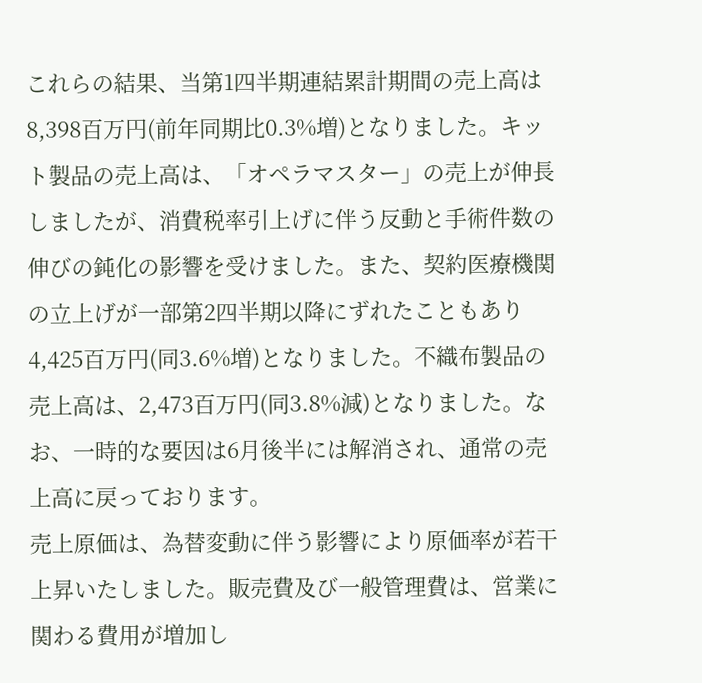これらの結果、当第1四半期連結累計期間の売上高は8,398百万円(前年同期比0.3%増)となりました。キット製品の売上高は、「オペラマスター」の売上が伸長しましたが、消費税率引上げに伴う反動と手術件数の伸びの鈍化の影響を受けました。また、契約医療機関の立上げが一部第2四半期以降にずれたこともあり4,425百万円(同3.6%増)となりました。不織布製品の売上高は、2,473百万円(同3.8%減)となりました。なお、一時的な要因は6月後半には解消され、通常の売上高に戻っております。
売上原価は、為替変動に伴う影響により原価率が若干上昇いたしました。販売費及び一般管理費は、営業に関わる費用が増加し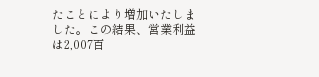たことにより増加いたしました。この結果、営業利益は2,007百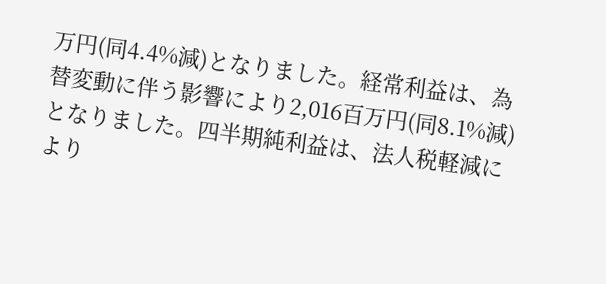万円(同4.4%減)となりました。経常利益は、為替変動に伴う影響により2,016百万円(同8.1%減)となりました。四半期純利益は、法人税軽減により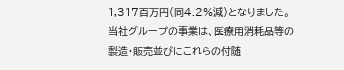1,317百万円(同4.2%減)となりました。
当社グループの事業は、医療用消耗品等の製造・販売並びにこれらの付随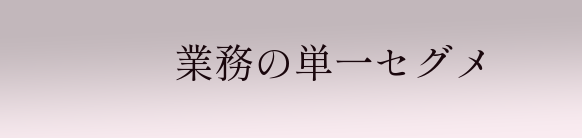業務の単一セグメ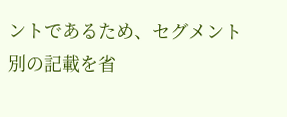ントであるため、セグメント別の記載を省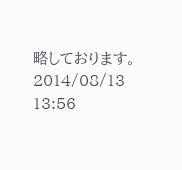略しております。
2014/08/13 13:56